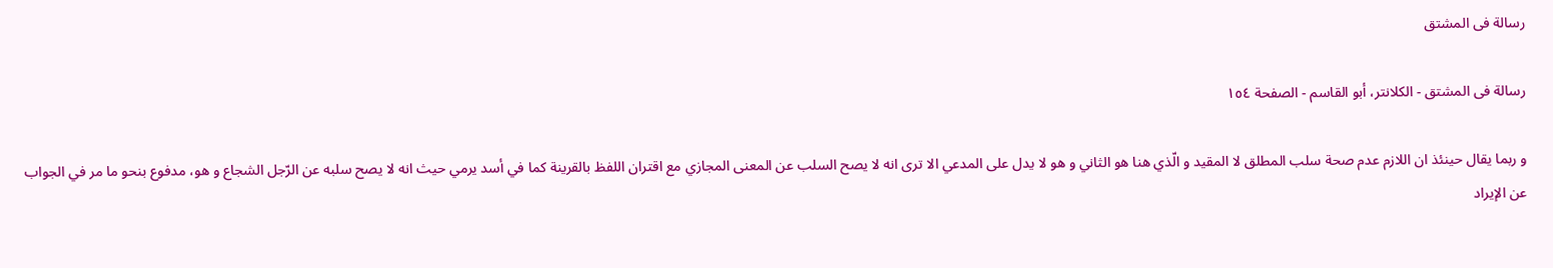رسالة فی المشتق

رسالة فی المشتق - الکلانتر، أبو القاسم - الصفحة ١٥٤

و ربما يقال حينئذ ان اللازم عدم صحة سلب المطلق لا المقيد و الّذي هنا هو الثاني و هو لا يدل على المدعي الا ترى انه لا يصح السلب عن المعنى المجازي مع اقتران اللفظ بالقرينة كما في أسد يرمي حيث انه لا يصح سلبه عن الرّجل الشجاع و هو، مدفوع بنحو ما مر في الجواب عن الإيراد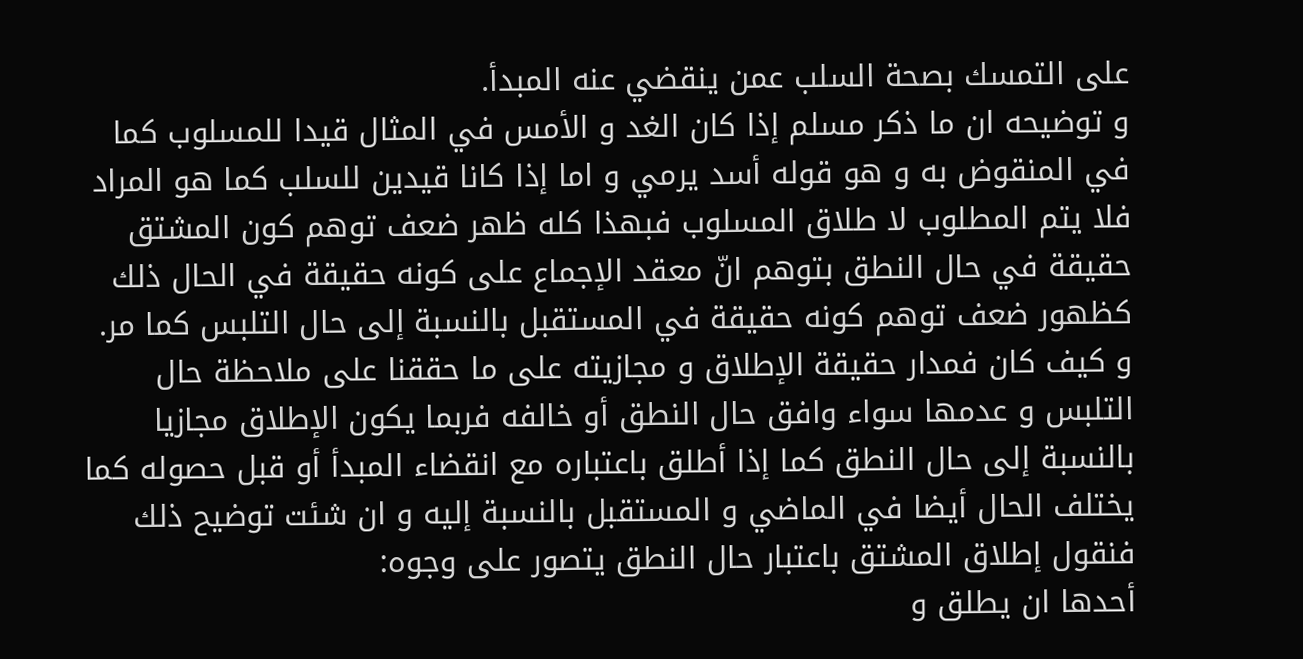على التمسك بصحة السلب عمن ينقضي عنه المبدأ.
و توضيحه ان ما ذكر مسلم إذا كان الغد و الأمس في المثال قيدا للمسلوب كما في المنقوض به و هو قوله أسد يرمي و اما إذا كانا قيدين للسلب كما هو المراد فلا يتم المطلوب لا طلاق المسلوب فبهذا كله ظهر ضعف توهم كون المشتق حقيقة في حال النطق بتوهم انّ معقد الإجماع على كونه حقيقة في الحال ذلك كظهور ضعف توهم كونه حقيقة في المستقبل بالنسبة إلى حال التلبس كما مر.
و كيف كان فمدار حقيقة الإطلاق و مجازيته على ما حققنا على ملاحظة حال التلبس و عدمها سواء وافق حال النطق أو خالفه فربما يكون الإطلاق مجازيا بالنسبة إلى حال النطق كما إذا أطلق باعتباره مع انقضاء المبدأ أو قبل حصوله كما يختلف الحال أيضا في الماضي و المستقبل بالنسبة إليه و ان شئت توضيح ذلك فنقول إطلاق المشتق باعتبار حال النطق يتصور على وجوه:
أحدها ان يطلق و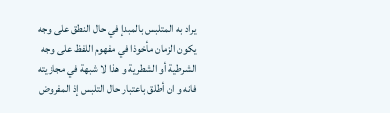يراد به المتلبس بالمبدإ في حال النطق على وجه يكون الزمان مأخوذا في مفهوم اللفظ على وجه الشرطية أو الشطرية و هذا لا شبهة في مجازيته فانه و ان أطلق باعتبار حال التلبس إذ المفروض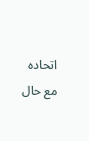اتحاده مع حال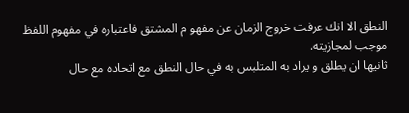النطق الا انك عرفت خروج الزمان عن مفهو م المشتق فاعتباره في مفهوم اللفظ موجب لمجازيته.
ثانيها ان يطلق و يراد به المتلبس به في حال النطق مع اتحاده مع حال